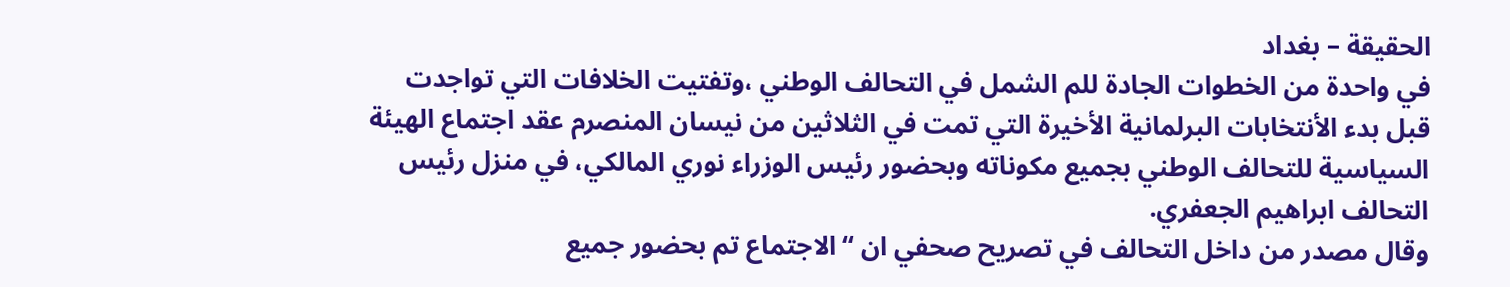الحقيقة – بغداد
في واحدة من الخطوات الجادة للم الشمل في التحالف الوطني ،وتفتيت الخلافات التي تواجدت قبل بدء الأنتخابات البرلمانية الأخيرة التي تمت في الثلاثين من نيسان المنصرم عقد اجتماع الهيئة السياسية للتحالف الوطني بجميع مكوناته وبحضور رئيس الوزراء نوري المالكي، في منزل رئيس التحالف ابراهيم الجعفري.
وقال مصدر من داخل التحالف في تصريح صحفي ان “الاجتماع تم بحضور جميع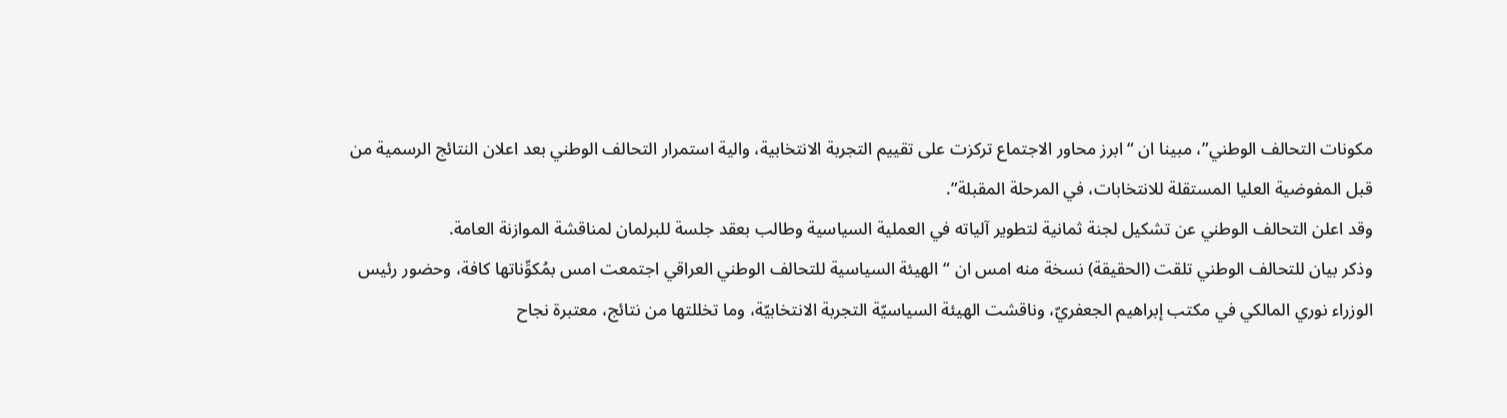مكونات التحالف الوطني”، مبينا ان “ابرز محاور الاجتماع تركزت على تقييم التجربة الانتخابية، والية استمرار التحالف الوطني بعد اعلان النتائج الرسمية من قبل المفوضية العليا المستقلة للانتخابات، في المرحلة المقبلة”.
وقد اعلن التحالف الوطني عن تشكيل لجنة ثمانية لتطوير آلياته في العملية السياسية وطالب بعقد جلسة للبرلمان لمناقشة الموازنة العامة.
وذكر بيان للتحالف الوطني تلقت (الحقيقة) نسخة منه امس ان “الهيئة السياسية للتحالف الوطني العراقي اجتمعت امس بمُكوِّناتها كافة، وحضور رئيس الوزراء نوري المالكي في مكتب إبراهيم الجعفريّ، وناقشت الهيئة السياسيّة التجربة الانتخابيّة، وما تخللتها من نتائج، معتبرة نجاح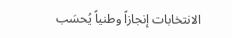الانتخابات إنجازاً وطنياً يُحسَب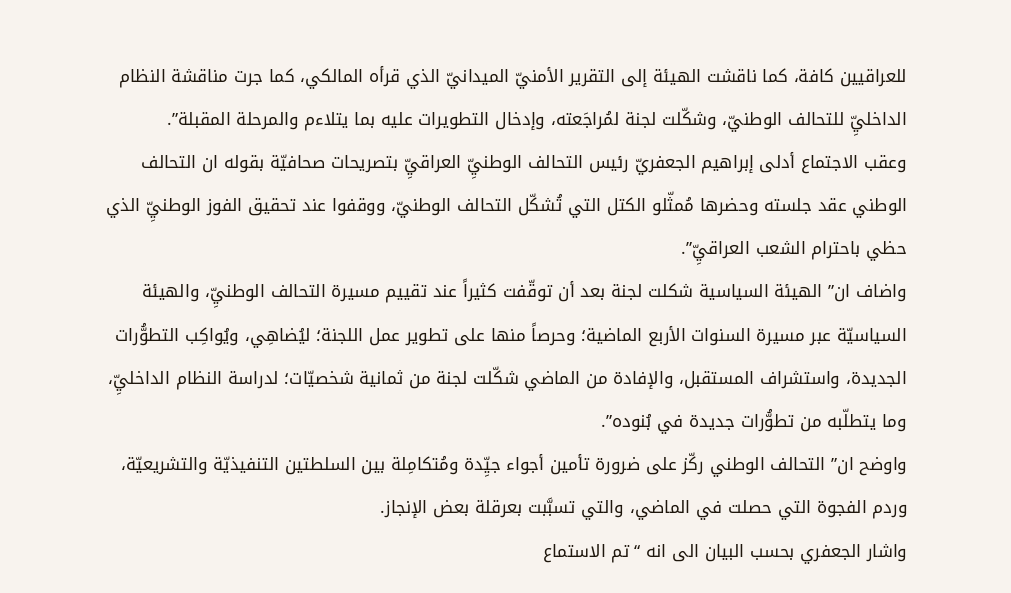للعراقيين كافة، كما ناقشت الهيئة إلى التقرير الأمنيّ الميدانيّ الذي قرأه المالكي، كما جرت مناقشة النظام الداخليِّ للتحالف الوطنيّ، وشكّلت لجنة لمُراجَعته، وإدخال التطويرات عليه بما يتلاءم والمرحلة المقبلة”.
وعقب الاجتماع أدلى إبراهيم الجعفريّ رئيس التحالف الوطنيِّ العراقيِّ بتصريحات صحافيّة بقوله ان التحالف الوطني عقد جلسته وحضرها مُمثّلو الكتل التي تُشكّل التحالف الوطنيّ، ووقفوا عند تحقيق الفوز الوطنيِّ الذي حظي باحترام الشعب العراقيِّ”.
واضاف ان” الهيئة السياسية شكلت لجنة بعد أن توقّفت كثيراً عند تقييم مسيرة التحالف الوطنيِّ، والهيئة السياسيّة عبر مسيرة السنوات الأربع الماضية؛ وحرصاً منها على تطوير عمل اللجنة؛ ليُضاهِي، ويُواكِب التطوُّرات الجديدة، واستشراف المستقبل، والإفادة من الماضي شكّلت لجنة من ثمانية شخصيّات؛ لدراسة النظام الداخليِّ، وما يتطلّبه من تطوُّرات جديدة في بُنوده”.
واوضح ان” التحالف الوطني ركّز على ضرورة تأمين أجواء جيِّدة ومُتكامِلة بين السلطتين التنفيذيّة والتشريعيّة، وردم الفجوة التي حصلت في الماضي، والتي تسبَّبت بعرقلة بعض الإنجاز.
واشار الجعفري بحسب البيان الى انه “تم الاستماع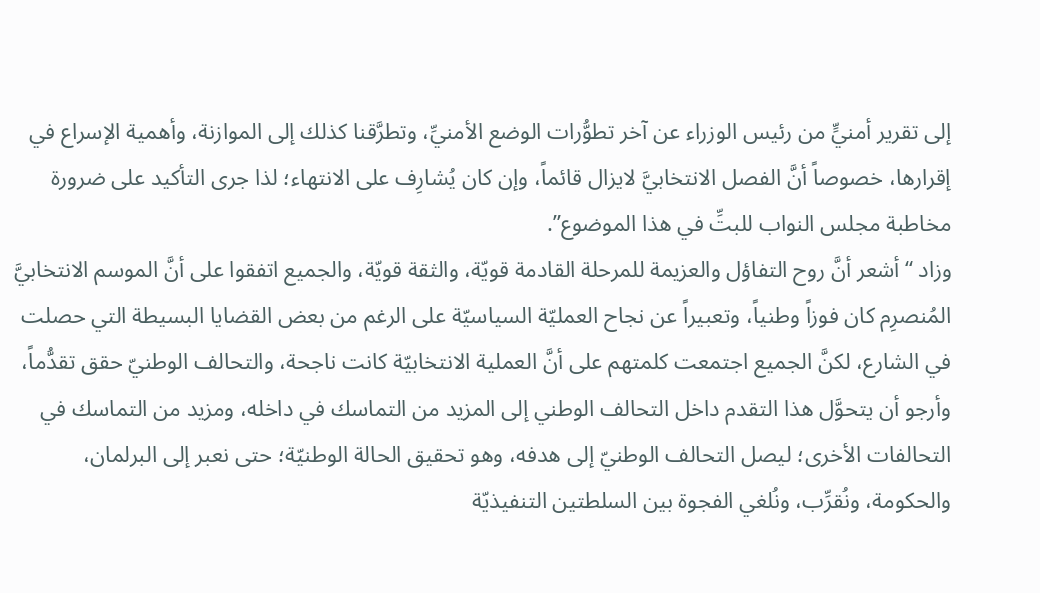إلى تقرير أمنيٍّ من رئيس الوزراء عن آخر تطوُّرات الوضع الأمنيِّ، وتطرَّقنا كذلك إلى الموازنة، وأهمية الإسراع في إقرارها، خصوصاً أنَّ الفصل الانتخابيَّ لايزال قائماً، وإن كان يُشارِف على الانتهاء؛ لذا جرى التأكيد على ضرورة مخاطبة مجلس النواب للبتِّ في هذا الموضوع”.
وزاد “أشعر أنَّ روح التفاؤل والعزيمة للمرحلة القادمة قويّة، والثقة قويّة، والجميع اتفقوا على أنَّ الموسم الانتخابيَّ المُنصرِم كان فوزاً وطنياً، وتعبيراً عن نجاح العمليّة السياسيّة على الرغم من بعض القضايا البسيطة التي حصلت في الشارع، لكنَّ الجميع اجتمعت كلمتهم على أنَّ العملية الانتخابيّة كانت ناجحة، والتحالف الوطنيّ حقق تقدُّماً، وأرجو أن يتحوَّل هذا التقدم داخل التحالف الوطني إلى المزيد من التماسك في داخله، ومزيد من التماسك في التحالفات الأخرى؛ ليصل التحالف الوطنيّ إلى هدفه، وهو تحقيق الحالة الوطنيّة؛ حتى نعبر إلى البرلمان، والحكومة، ونُقرِّب، ونُلغي الفجوة بين السلطتين التنفيذيّة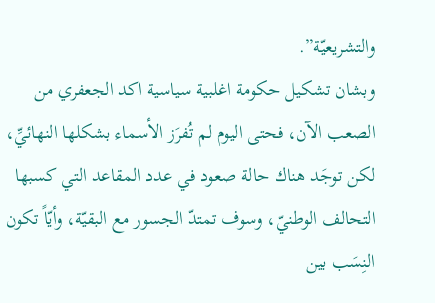والتشريعيّة”.
وبشان تشكيل حكومة اغلبية سياسية اكد الجعفري من الصعب الآن، فحتى اليوم لم تُفرَز الأسماء بشكلها النهائيِّ، لكن توجَد هناك حالة صعود في عدد المقاعد التي كسبها التحالف الوطنيّ، وسوف تمتدّ الجسور مع البقيّة، وأيّاً تكون النِسَب بين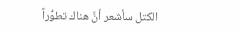الكتل سأشعر أنَّ هناك تطوُّراً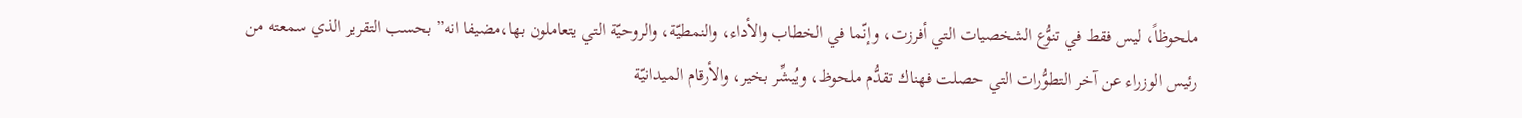ملحوظاً، ليس فقط في تنوُّع الشخصيات التي أفرزت، وإنّما في الخطاب والأداء، والنمطيّة، والروحيّة التي يتعاملون بها،مضيفا انه” بحسب التقرير الذي سمعته من رئيس الوزراء عن آخر التطوُّرات التي حصلت فهناك تقدُّم ملحوظ، ويُبشِّر بخير، والأرقام الميدانيّة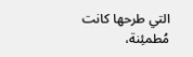التي طرحها كانت مُطمئِنة،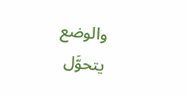والوضع يتحوَّل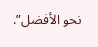نحو الأفضل”.